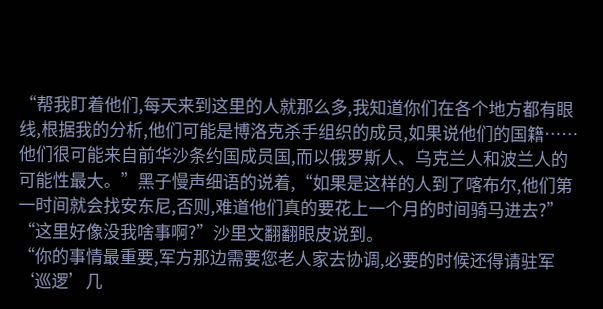“帮我盯着他们,每天来到这里的人就那么多,我知道你们在各个地方都有眼线,根据我的分析,他们可能是博洛克杀手组织的成员,如果说他们的国籍……他们很可能来自前华沙条约国成员国,而以俄罗斯人、乌克兰人和波兰人的可能性最大。”黑子慢声细语的说着,“如果是这样的人到了喀布尔,他们第一时间就会找安东尼,否则,难道他们真的要花上一个月的时间骑马进去?”
“这里好像没我啥事啊?”沙里文翻翻眼皮说到。
“你的事情最重要,军方那边需要您老人家去协调,必要的时候还得请驻军‘巡逻’几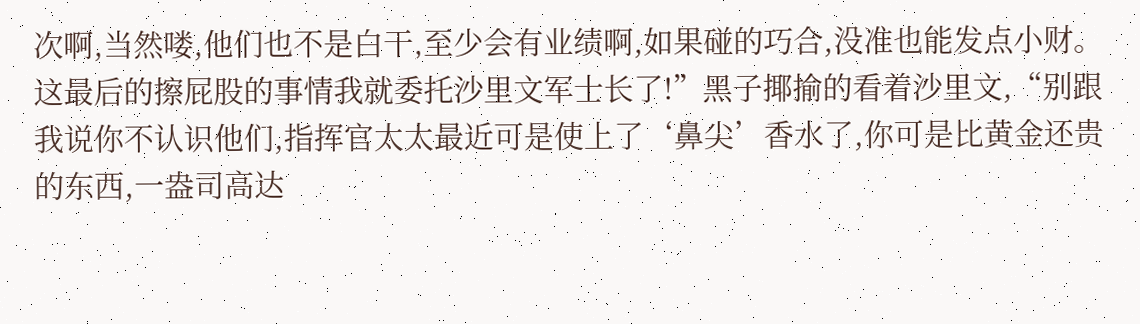次啊,当然喽,他们也不是白干,至少会有业绩啊,如果碰的巧合,没准也能发点小财。这最后的擦屁股的事情我就委托沙里文军士长了!”黑子揶揄的看着沙里文,“别跟我说你不认识他们,指挥官太太最近可是使上了‘鼻尖’香水了,你可是比黄金还贵的东西,一盎司高达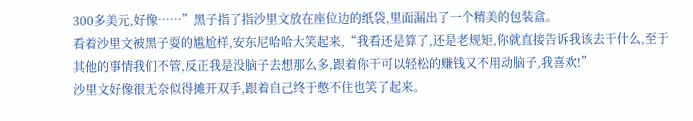300多美元,好像……”黑子指了指沙里文放在座位边的纸袋,里面漏出了一个精美的包装盒。
看着沙里文被黑子耍的尴尬样,安东尼哈哈大笑起来,“我看还是算了,还是老规矩,你就直接告诉我该去干什么,至于其他的事情我们不管,反正我是没脑子去想那么多,跟着你干可以轻松的赚钱又不用动脑子,我喜欢!”
沙里文好像很无奈似得摊开双手,跟着自己终于憋不住也笑了起来。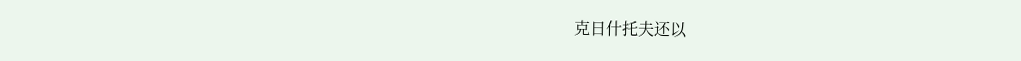克日什托夫还以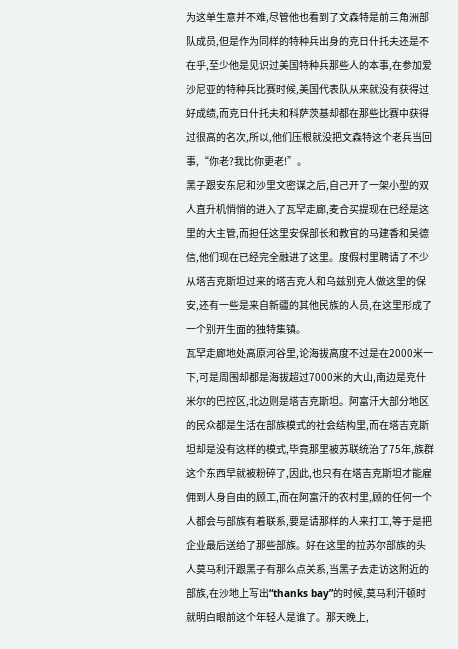为这单生意并不难,尽管他也看到了文森特是前三角洲部队成员,但是作为同样的特种兵出身的克日什托夫还是不在乎,至少他是见识过美国特种兵那些人的本事,在参加爱沙尼亚的特种兵比赛时候,美国代表队从来就没有获得过好成绩,而克日什托夫和科萨茨基却都在那些比赛中获得过很高的名次,所以,他们压根就没把文森特这个老兵当回事,“你老?我比你更老!”。
黑子跟安东尼和沙里文密谋之后,自己开了一架小型的双人直升机悄悄的进入了瓦罕走廊,麦合买提现在已经是这里的大主管,而担任这里安保部长和教官的马建香和吴德信,他们现在已经完全融进了这里。度假村里聘请了不少从塔吉克斯坦过来的塔吉克人和乌兹别克人做这里的保安,还有一些是来自新疆的其他民族的人员,在这里形成了一个别开生面的独特集镇。
瓦罕走廊地处高原河谷里,论海拔高度不过是在2000米一下,可是周围却都是海拔超过7000米的大山,南边是克什米尔的巴控区,北边则是塔吉克斯坦。阿富汗大部分地区的民众都是生活在部族模式的社会结构里,而在塔吉克斯坦却是没有这样的模式,毕竟那里被苏联统治了75年,族群这个东西早就被粉碎了,因此,也只有在塔吉克斯坦才能雇佣到人身自由的顾工,而在阿富汗的农村里,顾的任何一个人都会与部族有着联系,要是请那样的人来打工,等于是把企业最后送给了那些部族。好在这里的拉苏尔部族的头人莫马利汗跟黑子有那么点关系,当黑子去走访这附近的部族,在沙地上写出“thanks bay”的时候,莫马利汗顿时就明白眼前这个年轻人是谁了。那天晚上,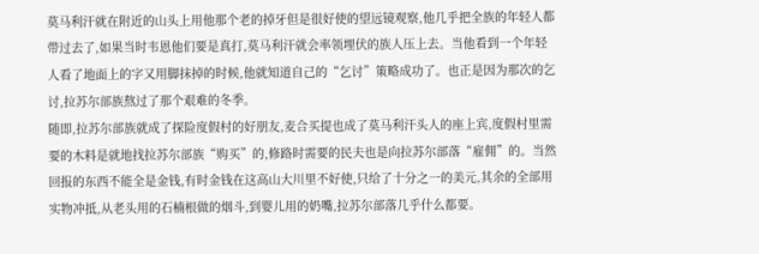莫马利汗就在附近的山头上用他那个老的掉牙但是很好使的望远镜观察,他几乎把全族的年轻人都带过去了,如果当时韦恩他们要是真打,莫马利汗就会率领埋伏的族人压上去。当他看到一个年轻人看了地面上的字又用脚抹掉的时候,他就知道自己的“乞讨”策略成功了。也正是因为那次的乞讨,拉苏尔部族熬过了那个艰难的冬季。
随即,拉苏尔部族就成了探险度假村的好朋友,麦合买提也成了莫马利汗头人的座上宾,度假村里需要的木料是就地找拉苏尔部族“购买”的,修路时需要的民夫也是向拉苏尔部落“雇佣”的。当然回报的东西不能全是金钱,有时金钱在这高山大川里不好使,只给了十分之一的美元,其余的全部用实物冲抵,从老头用的石楠根做的烟斗,到婴儿用的奶嘴,拉苏尔部落几乎什么都要。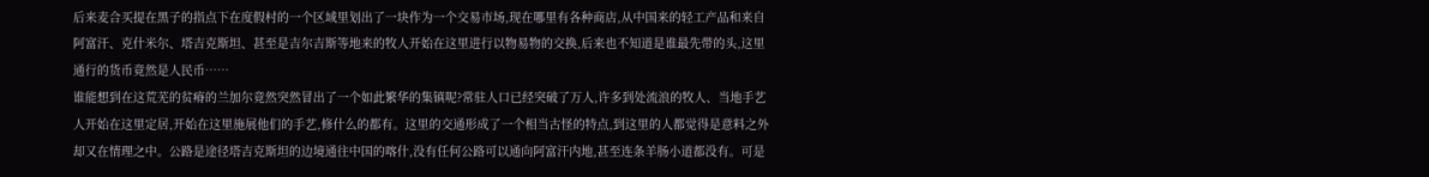后来麦合买提在黑子的指点下在度假村的一个区域里划出了一块作为一个交易市场,现在哪里有各种商店,从中国来的轻工产品和来自阿富汗、克什米尔、塔吉克斯坦、甚至是吉尔吉斯等地来的牧人开始在这里进行以物易物的交换,后来也不知道是谁最先带的头,这里通行的货币竟然是人民币……
谁能想到在这荒芜的贫瘠的兰加尔竟然突然冒出了一个如此繁华的集镇呢?常驻人口已经突破了万人,许多到处流浪的牧人、当地手艺人开始在这里定居,开始在这里施展他们的手艺,修什么的都有。这里的交通形成了一个相当古怪的特点,到这里的人都觉得是意料之外却又在情理之中。公路是途径塔吉克斯坦的边境通往中国的喀什,没有任何公路可以通向阿富汗内地,甚至连条羊肠小道都没有。可是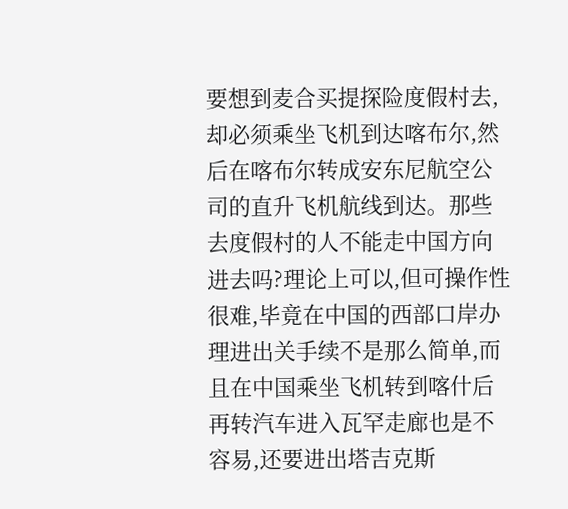要想到麦合买提探险度假村去,却必须乘坐飞机到达喀布尔,然后在喀布尔转成安东尼航空公司的直升飞机航线到达。那些去度假村的人不能走中国方向进去吗?理论上可以,但可操作性很难,毕竟在中国的西部口岸办理进出关手续不是那么简单,而且在中国乘坐飞机转到喀什后再转汽车进入瓦罕走廊也是不容易,还要进出塔吉克斯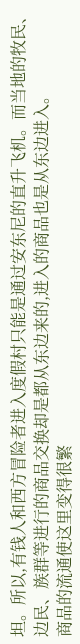坦。所以,有钱人和西方冒险者进入度假村只能是通过安东尼的直升飞机。而当地的牧民、边民、族群等进行的商品交换却是都从东边来的,进入的商品也是从东边进入。
商品的流通使这里变得很繁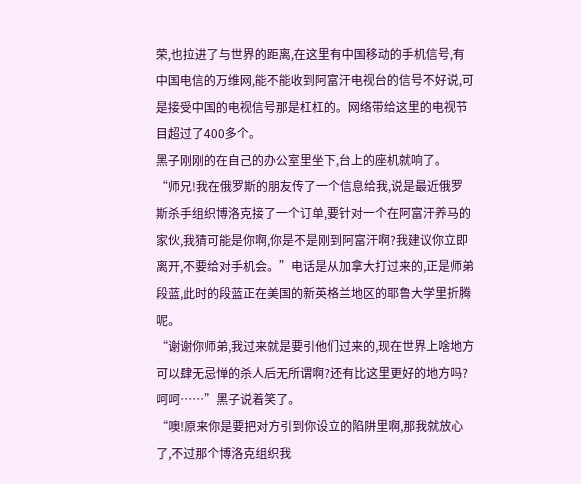荣,也拉进了与世界的距离,在这里有中国移动的手机信号,有中国电信的万维网,能不能收到阿富汗电视台的信号不好说,可是接受中国的电视信号那是杠杠的。网络带给这里的电视节目超过了400多个。
黑子刚刚的在自己的办公室里坐下,台上的座机就响了。
“师兄!我在俄罗斯的朋友传了一个信息给我,说是最近俄罗斯杀手组织博洛克接了一个订单,要针对一个在阿富汗养马的家伙,我猜可能是你啊,你是不是刚到阿富汗啊?我建议你立即离开,不要给对手机会。”电话是从加拿大打过来的,正是师弟段蓝,此时的段蓝正在美国的新英格兰地区的耶鲁大学里折腾呢。
“谢谢你师弟,我过来就是要引他们过来的,现在世界上啥地方可以肆无忌惮的杀人后无所谓啊?还有比这里更好的地方吗?呵呵……”黑子说着笑了。
“噢!原来你是要把对方引到你设立的陷阱里啊,那我就放心了,不过那个博洛克组织我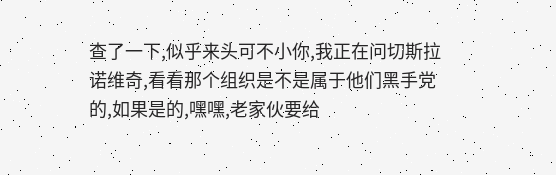查了一下,似乎来头可不小你,我正在问切斯拉诺维奇,看看那个组织是不是属于他们黑手党的,如果是的,嘿嘿,老家伙要给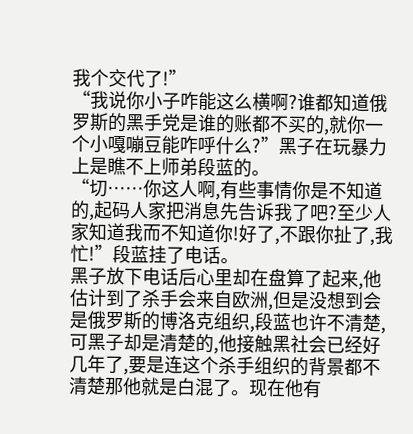我个交代了!”
“我说你小子咋能这么横啊?谁都知道俄罗斯的黑手党是谁的账都不买的,就你一个小嘎嘣豆能咋呼什么?”黑子在玩暴力上是瞧不上师弟段蓝的。
“切……你这人啊,有些事情你是不知道的,起码人家把消息先告诉我了吧?至少人家知道我而不知道你!好了,不跟你扯了,我忙!”段蓝挂了电话。
黑子放下电话后心里却在盘算了起来,他估计到了杀手会来自欧洲,但是没想到会是俄罗斯的博洛克组织,段蓝也许不清楚,可黑子却是清楚的,他接触黑社会已经好几年了,要是连这个杀手组织的背景都不清楚那他就是白混了。现在他有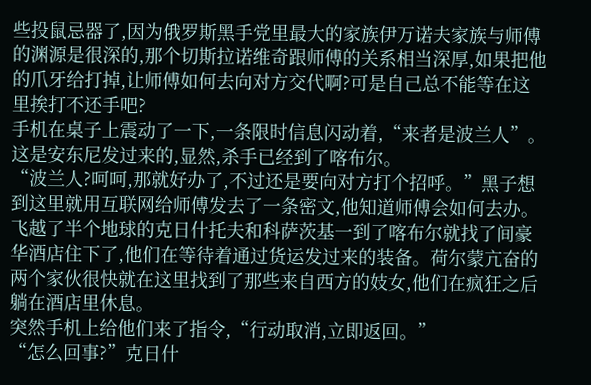些投鼠忌器了,因为俄罗斯黑手党里最大的家族伊万诺夫家族与师傅的渊源是很深的,那个切斯拉诺维奇跟师傅的关系相当深厚,如果把他的爪牙给打掉,让师傅如何去向对方交代啊?可是自己总不能等在这里挨打不还手吧?
手机在桌子上震动了一下,一条限时信息闪动着,“来者是波兰人”。这是安东尼发过来的,显然,杀手已经到了喀布尔。
“波兰人?呵呵,那就好办了,不过还是要向对方打个招呼。”黑子想到这里就用互联网给师傅发去了一条密文,他知道师傅会如何去办。
飞越了半个地球的克日什托夫和科萨茨基一到了喀布尔就找了间豪华酒店住下了,他们在等待着通过货运发过来的装备。荷尔蒙亢奋的两个家伙很快就在这里找到了那些来自西方的妓女,他们在疯狂之后躺在酒店里休息。
突然手机上给他们来了指令,“行动取消,立即返回。”
“怎么回事?”克日什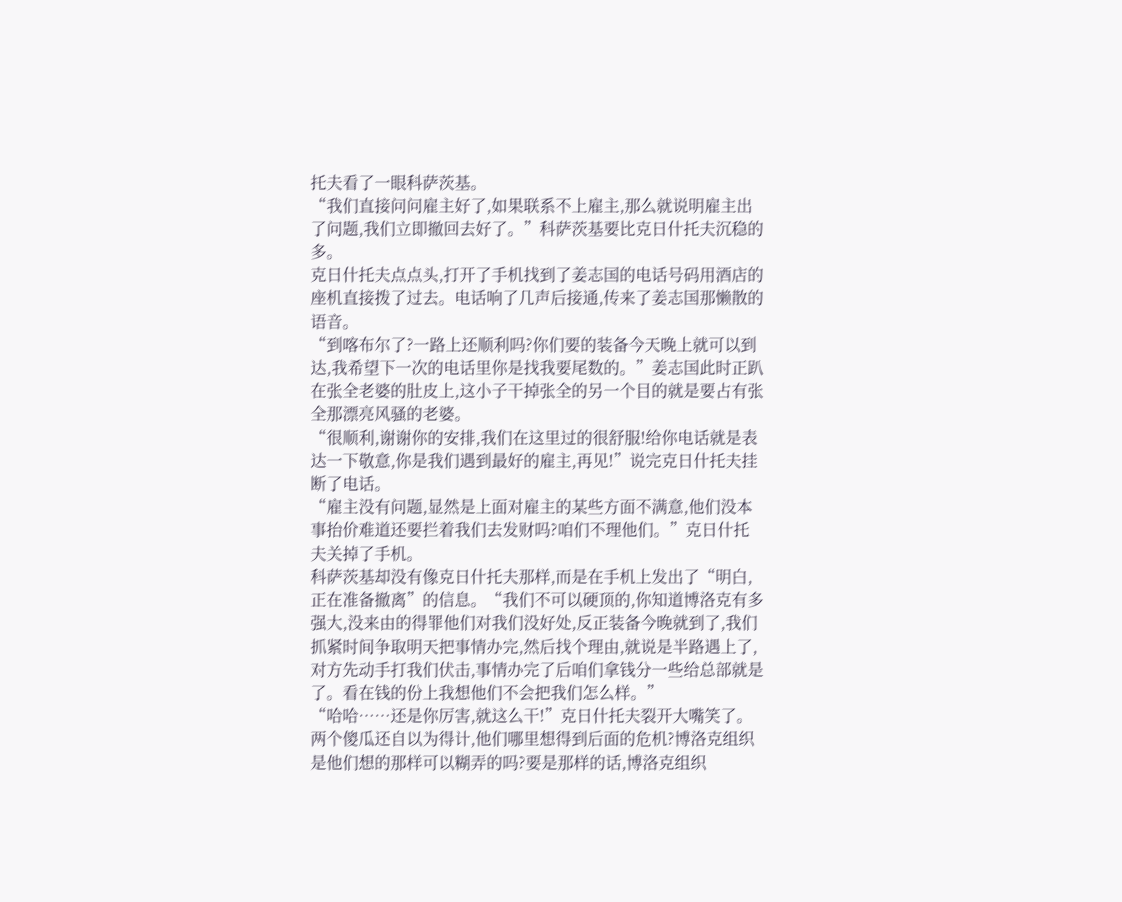托夫看了一眼科萨茨基。
“我们直接问问雇主好了,如果联系不上雇主,那么就说明雇主出了问题,我们立即撤回去好了。”科萨茨基要比克日什托夫沉稳的多。
克日什托夫点点头,打开了手机找到了姜志国的电话号码用酒店的座机直接拨了过去。电话响了几声后接通,传来了姜志国那懒散的语音。
“到喀布尔了?一路上还顺利吗?你们要的装备今天晚上就可以到达,我希望下一次的电话里你是找我要尾数的。”姜志国此时正趴在张全老婆的肚皮上,这小子干掉张全的另一个目的就是要占有张全那漂亮风骚的老婆。
“很顺利,谢谢你的安排,我们在这里过的很舒服!给你电话就是表达一下敬意,你是我们遇到最好的雇主,再见!”说完克日什托夫挂断了电话。
“雇主没有问题,显然是上面对雇主的某些方面不满意,他们没本事抬价难道还要拦着我们去发财吗?咱们不理他们。”克日什托夫关掉了手机。
科萨茨基却没有像克日什托夫那样,而是在手机上发出了“明白,正在准备撤离”的信息。“我们不可以硬顶的,你知道博洛克有多强大,没来由的得罪他们对我们没好处,反正装备今晚就到了,我们抓紧时间争取明天把事情办完,然后找个理由,就说是半路遇上了,对方先动手打我们伏击,事情办完了后咱们拿钱分一些给总部就是了。看在钱的份上我想他们不会把我们怎么样。”
“哈哈……还是你厉害,就这么干!”克日什托夫裂开大嘴笑了。
两个傻瓜还自以为得计,他们哪里想得到后面的危机?博洛克组织是他们想的那样可以糊弄的吗?要是那样的话,博洛克组织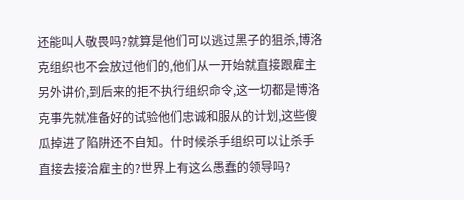还能叫人敬畏吗?就算是他们可以逃过黑子的狙杀,博洛克组织也不会放过他们的,他们从一开始就直接跟雇主另外讲价,到后来的拒不执行组织命令,这一切都是博洛克事先就准备好的试验他们忠诚和服从的计划,这些傻瓜掉进了陷阱还不自知。什时候杀手组织可以让杀手直接去接洽雇主的?世界上有这么愚蠢的领导吗?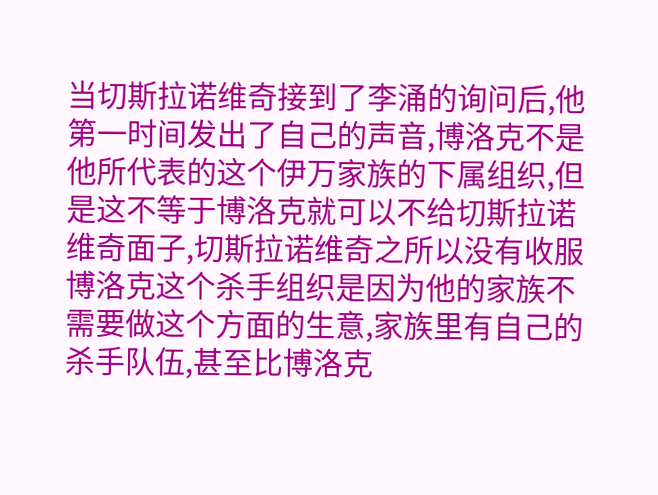当切斯拉诺维奇接到了李涌的询问后,他第一时间发出了自己的声音,博洛克不是他所代表的这个伊万家族的下属组织,但是这不等于博洛克就可以不给切斯拉诺维奇面子,切斯拉诺维奇之所以没有收服博洛克这个杀手组织是因为他的家族不需要做这个方面的生意,家族里有自己的杀手队伍,甚至比博洛克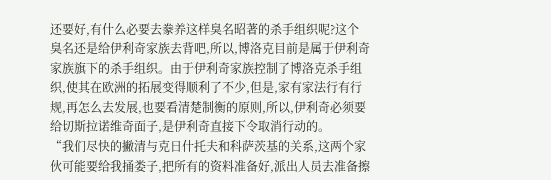还要好,有什么必要去豢养这样臭名昭著的杀手组织呢?这个臭名还是给伊利奇家族去背吧,所以,博洛克目前是属于伊利奇家族旗下的杀手组织。由于伊利奇家族控制了博洛克杀手组织,使其在欧洲的拓展变得顺利了不少,但是,家有家法行有行规,再怎么去发展,也要看清楚制衡的原则,所以,伊利奇必须要给切斯拉诺维奇面子,是伊利奇直接下令取消行动的。
“我们尽快的撇清与克日什托夫和科萨茨基的关系,这两个家伙可能要给我捅娄子,把所有的资料准备好,派出人员去准备擦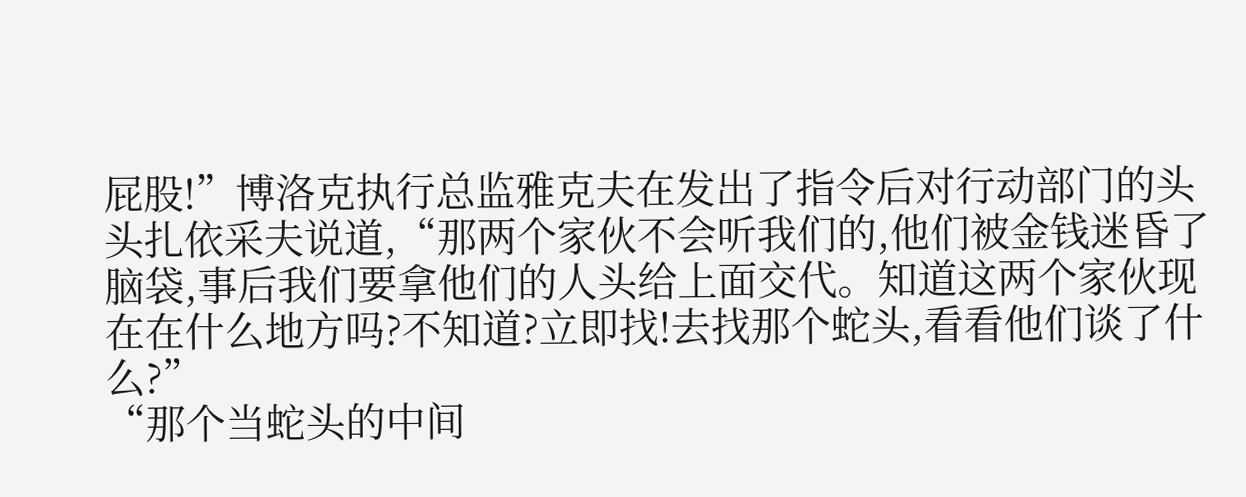屁股!”博洛克执行总监雅克夫在发出了指令后对行动部门的头头扎依采夫说道,“那两个家伙不会听我们的,他们被金钱迷昏了脑袋,事后我们要拿他们的人头给上面交代。知道这两个家伙现在在什么地方吗?不知道?立即找!去找那个蛇头,看看他们谈了什么?”
“那个当蛇头的中间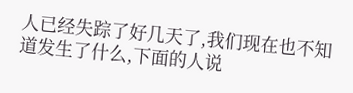人已经失踪了好几天了,我们现在也不知道发生了什么,下面的人说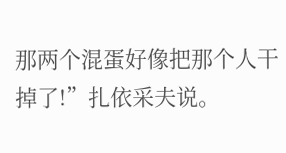那两个混蛋好像把那个人干掉了!”扎依采夫说。